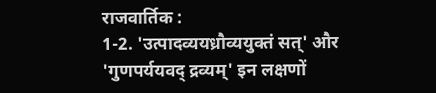राजवार्तिक :
1-2. 'उत्पादव्ययध्रौव्ययुक्तं सत्' और 'गुणपर्ययवद् द्रव्यम्' इन लक्षणों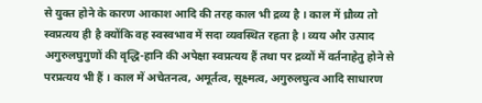से युक्त होने के कारण आकाश आदि की तरह काल भी द्रव्य है । काल में ध्रौव्य तो स्वप्रत्यय ही है क्योंकि वह स्वस्वभाव में सदा व्यवस्थित रहता है । व्यय और उत्पाद अगुरुलघुगुणों की वृद्धि-हानि की अपेक्षा स्वप्रत्यय हैं तथा पर द्रव्यों में वर्तनाहेतु होने से परप्रत्यय भी हैं । काल में अचेतनत्व, अमूर्तत्व, सूक्ष्मत्व, अगुरुलघुत्व आदि साधारण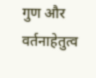गुण और वर्तनाहेतुत्व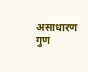असाधारण गुण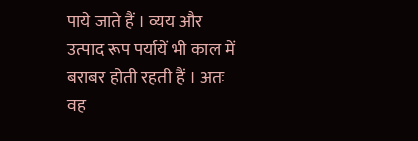पाये जाते हैं । व्यय और उत्पाद रूप पर्यायें भी काल में बराबर होती रहती हैं । अतः वह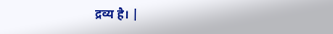द्रव्य है। |